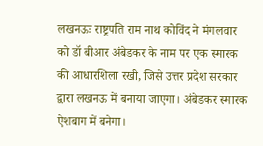लखनऊः राष्ट्रपति राम नाथ कोविंद ने मंगलवार को डॉ बीआर अंबेडकर के नाम पर एक स्मारक की आधारशिला रखी, जिसे उत्तर प्रदेश सरकार द्वारा लखनऊ में बनाया जाएगा। अंबेडकर स्मारक ऐशबाग में बनेगा।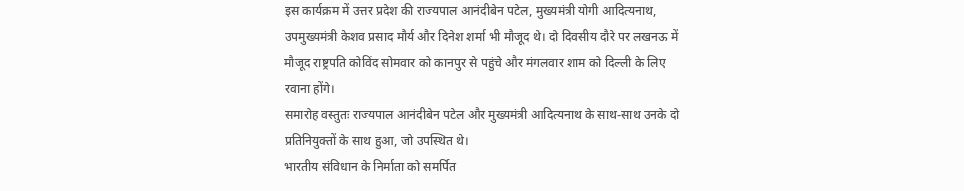इस कार्यक्रम में उत्तर प्रदेश की राज्यपाल आनंदीबेन पटेल, मुख्यमंत्री योगी आदित्यनाथ, उपमुख्यमंत्री केशव प्रसाद मौर्य और दिनेश शर्मा भी मौजूद थे। दो दिवसीय दौरे पर लखनऊ में मौजूद राष्ट्रपति कोविंद सोमवार को कानपुर से पहुंचे और मंगलवार शाम को दिल्ली के लिए रवाना होंगे।
समारोह वस्तुतः राज्यपाल आनंदीबेन पटेल और मुख्यमंत्री आदित्यनाथ के साथ-साथ उनके दो प्रतिनियुक्तों के साथ हुआ, जो उपस्थित थे।
भारतीय संविधान के निर्माता को समर्पित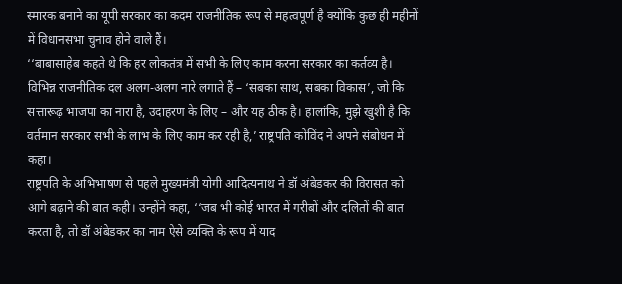स्मारक बनाने का यूपी सरकार का कदम राजनीतिक रूप से महत्वपूर्ण है क्योंकि कुछ ही महीनों में विधानसभा चुनाव होने वाले हैं।
‘‘बाबासाहेब कहते थे कि हर लोकतंत्र में सभी के लिए काम करना सरकार का कर्तव्य है। विभिन्न राजनीतिक दल अलग-अलग नारे लगाते हैं – ‘सबका साथ, सबका विकास’, जो कि सत्तारूढ़ भाजपा का नारा है, उदाहरण के लिए – और यह ठीक है। हालांकि, मुझे खुशी है कि वर्तमान सरकार सभी के लाभ के लिए काम कर रही है,’ राष्ट्रपति कोविंद ने अपने संबोधन में कहा।
राष्ट्रपति के अभिभाषण से पहले मुख्यमंत्री योगी आदित्यनाथ ने डॉ अंबेडकर की विरासत को आगे बढ़ाने की बात कही। उन्होंने कहा, ‘‘जब भी कोई भारत में गरीबों और दलितों की बात करता है, तो डॉ अंबेडकर का नाम ऐसे व्यक्ति के रूप में याद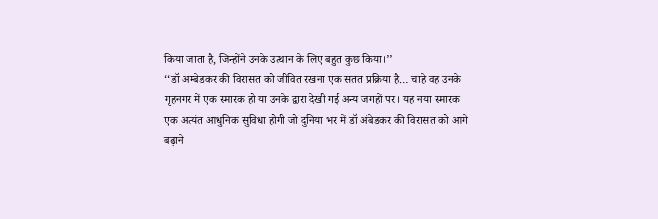किया जाता है, जिन्होंने उनके उत्थान के लिए बहुत कुछ किया।’’
‘‘डॉ अम्बेडकर की विरासत को जीवित रखना एक सतत प्रक्रिया है… चाहे वह उनके गृहनगर में एक स्मारक हो या उनके द्वारा देखी गई अन्य जगहों पर। यह नया स्मारक एक अत्यंत आधुनिक सुविधा होगी जो दुनिया भर में डॉ अंबेडकर की विरासत को आगे बढ़ाने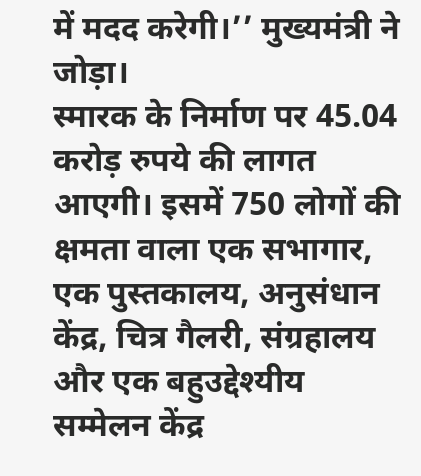में मदद करेगी।’’ मुख्यमंत्री ने जोड़ा।
स्मारक के निर्माण पर 45.04 करोड़ रुपये की लागत आएगी। इसमें 750 लोगों की क्षमता वाला एक सभागार, एक पुस्तकालय, अनुसंधान केंद्र, चित्र गैलरी, संग्रहालय और एक बहुउद्देश्यीय सम्मेलन केंद्र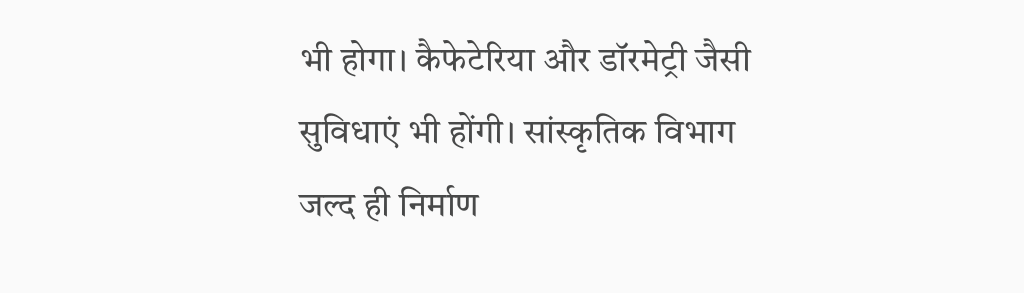भी होगा। कैफेटेरिया और डॉरमेट्री जैसी सुविधाएं भी होंगी। सांस्कृतिक विभाग जल्द ही निर्माण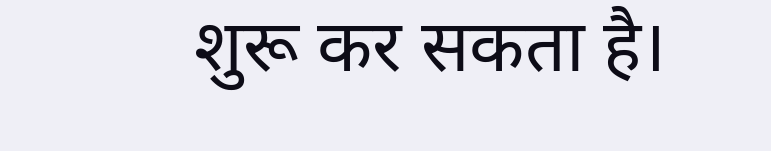शुरू कर सकता है।